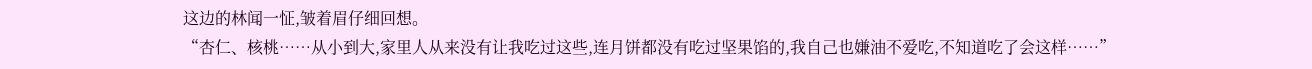这边的林闻一怔,皱着眉仔细回想。
“杏仁、核桃……从小到大,家里人从来没有让我吃过这些,连月饼都没有吃过坚果馅的,我自己也嫌油不爱吃,不知道吃了会这样……”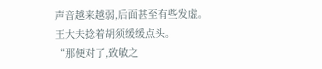声音越来越弱,后面甚至有些发虚。
王大夫捻着胡须缓缓点头。
“那便对了,致敏之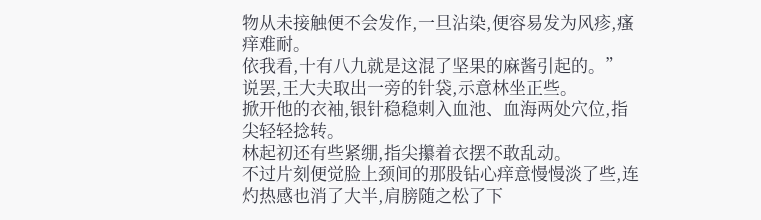物从未接触便不会发作,一旦沾染,便容易发为风疹,瘙痒难耐。
依我看,十有八九就是这混了坚果的麻酱引起的。”
说罢,王大夫取出一旁的针袋,示意林坐正些。
掀开他的衣袖,银针稳稳刺入血池、血海两处穴位,指尖轻轻捻转。
林起初还有些紧绷,指尖攥着衣摆不敢乱动。
不过片刻便觉脸上颈间的那股钻心痒意慢慢淡了些,连灼热感也消了大半,肩膀随之松了下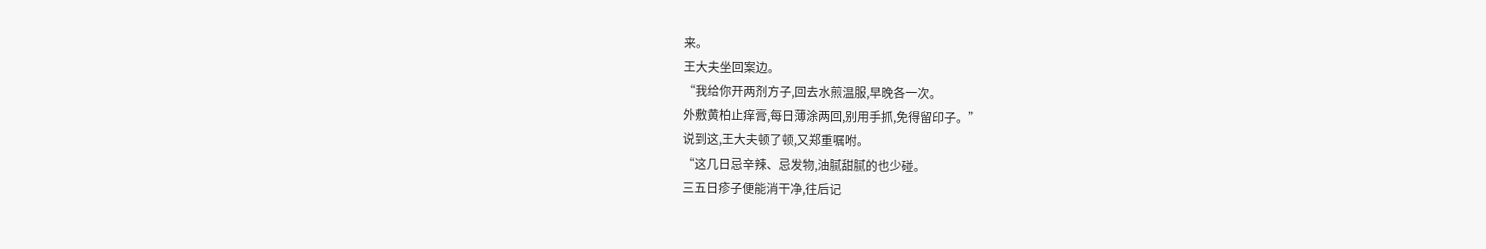来。
王大夫坐回案边。
“我给你开两剂方子,回去水煎温服,早晚各一次。
外敷黄柏止痒膏,每日薄涂两回,别用手抓,免得留印子。”
说到这,王大夫顿了顿,又郑重嘱咐。
“这几日忌辛辣、忌发物,油腻甜腻的也少碰。
三五日疹子便能消干净,往后记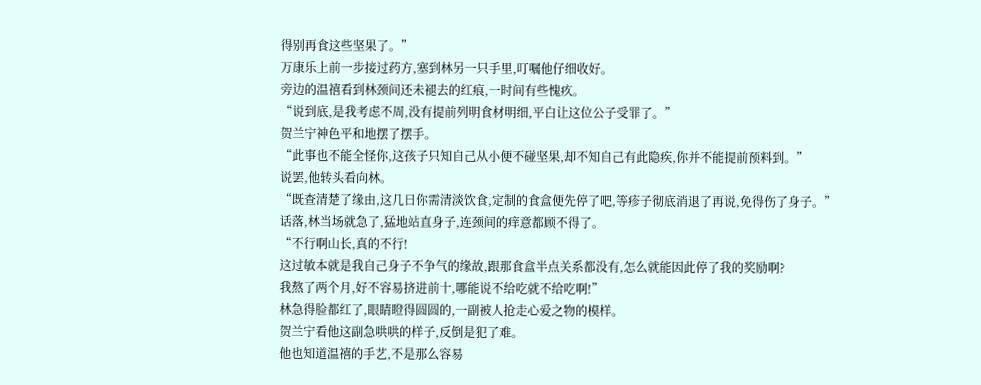得别再食这些坚果了。”
万康乐上前一步接过药方,塞到林另一只手里,叮嘱他仔细收好。
旁边的温禧看到林颈间还未褪去的红痕,一时间有些愧疚。
“说到底,是我考虑不周,没有提前列明食材明细,平白让这位公子受罪了。”
贺兰宁神色平和地摆了摆手。
“此事也不能全怪你,这孩子只知自己从小便不碰坚果,却不知自己有此隐疾,你并不能提前预料到。”
说罢,他转头看向林。
“既查清楚了缘由,这几日你需清淡饮食,定制的食盒便先停了吧,等疹子彻底消退了再说,免得伤了身子。”
话落,林当场就急了,猛地站直身子,连颈间的痒意都顾不得了。
“不行啊山长,真的不行!
这过敏本就是我自己身子不争气的缘故,跟那食盒半点关系都没有,怎么就能因此停了我的奖励啊?
我熬了两个月,好不容易挤进前十,哪能说不给吃就不给吃啊!”
林急得脸都红了,眼睛瞪得圆圆的,一副被人抢走心爱之物的模样。
贺兰宁看他这副急哄哄的样子,反倒是犯了难。
他也知道温禧的手艺,不是那么容易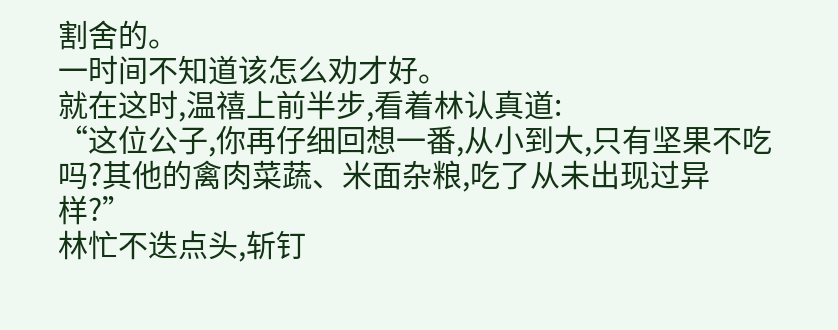割舍的。
一时间不知道该怎么劝才好。
就在这时,温禧上前半步,看着林认真道:
“这位公子,你再仔细回想一番,从小到大,只有坚果不吃吗?其他的禽肉菜蔬、米面杂粮,吃了从未出现过异样?”
林忙不迭点头,斩钉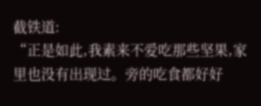截铁道:
“正是如此,我素来不爱吃那些坚果,家里也没有出现过。旁的吃食都好好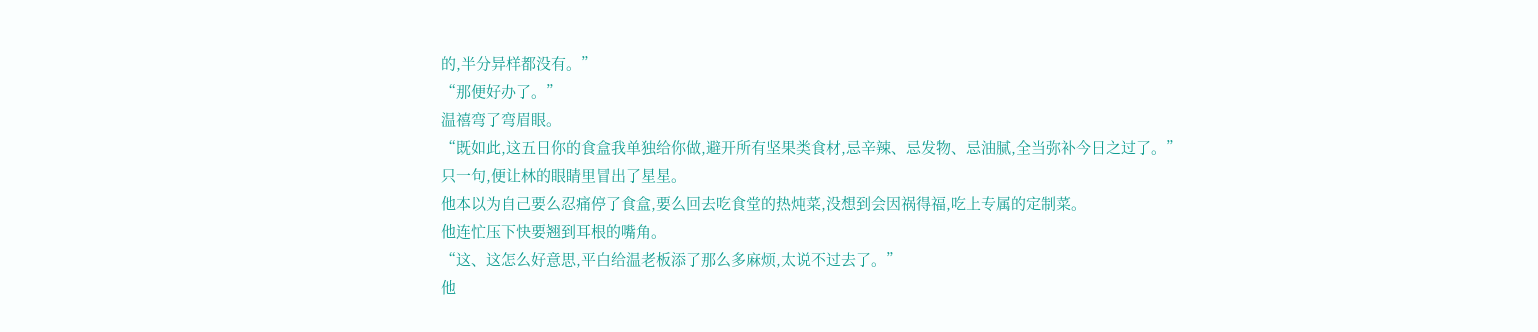的,半分异样都没有。”
“那便好办了。”
温禧弯了弯眉眼。
“既如此,这五日你的食盒我单独给你做,避开所有坚果类食材,忌辛辣、忌发物、忌油腻,全当弥补今日之过了。”
只一句,便让林的眼睛里冒出了星星。
他本以为自己要么忍痛停了食盒,要么回去吃食堂的热炖菜,没想到会因祸得福,吃上专属的定制菜。
他连忙压下快要翘到耳根的嘴角。
“这、这怎么好意思,平白给温老板添了那么多麻烦,太说不过去了。”
他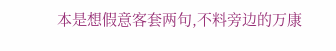本是想假意客套两句,不料旁边的万康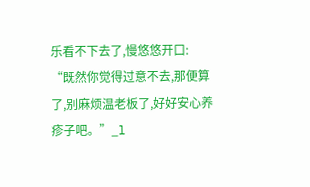乐看不下去了,慢悠悠开口:
“既然你觉得过意不去,那便算了,别麻烦温老板了,好好安心养疹子吧。”_l